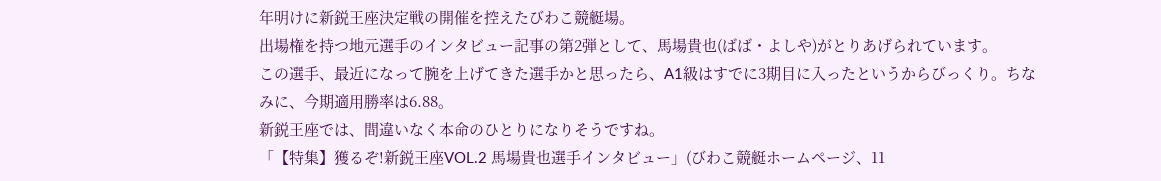年明けに新鋭王座決定戦の開催を控えたびわこ競艇場。
出場権を持つ地元選手のインタビュー記事の第2弾として、馬場貴也(ばば・よしや)がとりあげられています。
この選手、最近になって腕を上げてきた選手かと思ったら、A1級はすでに3期目に入ったというからびっくり。ちなみに、今期適用勝率は6.88。
新鋭王座では、間違いなく本命のひとりになりそうですね。
「【特集】獲るぞ!新鋭王座VOL.2 馬場貴也選手インタビュー」(びわこ競艇ホームページ、11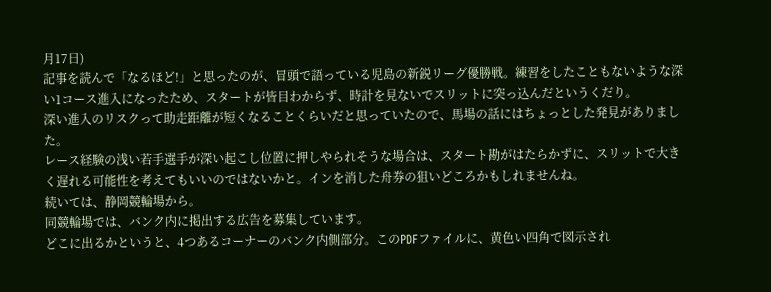月17日)
記事を読んで「なるほど!」と思ったのが、冒頭で語っている児島の新鋭リーグ優勝戦。練習をしたこともないような深い1コース進入になったため、スタートが皆目わからず、時計を見ないでスリットに突っ込んだというくだり。
深い進入のリスクって助走距離が短くなることくらいだと思っていたので、馬場の話にはちょっとした発見がありました。
レース経験の浅い若手選手が深い起こし位置に押しやられそうな場合は、スタート勘がはたらかずに、スリットで大きく遅れる可能性を考えてもいいのではないかと。インを消した舟券の狙いどころかもしれませんね。
続いては、静岡競輪場から。
同競輪場では、バンク内に掲出する広告を募集しています。
どこに出るかというと、4つあるコーナーのバンク内側部分。このPDFファイルに、黄色い四角で図示され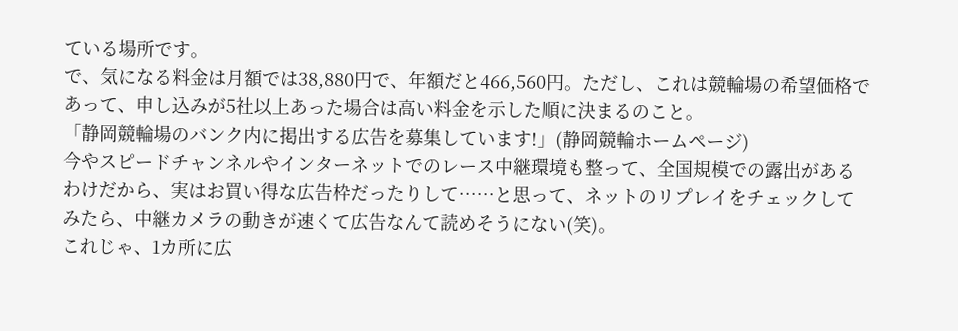ている場所です。
で、気になる料金は月額では38,880円で、年額だと466,560円。ただし、これは競輪場の希望価格であって、申し込みが5社以上あった場合は高い料金を示した順に決まるのこと。
「静岡競輪場のバンク内に掲出する広告を募集しています!」(静岡競輪ホームページ)
今やスピードチャンネルやインターネットでのレース中継環境も整って、全国規模での露出があるわけだから、実はお買い得な広告枠だったりして……と思って、ネットのリプレイをチェックしてみたら、中継カメラの動きが速くて広告なんて読めそうにない(笑)。
これじゃ、1カ所に広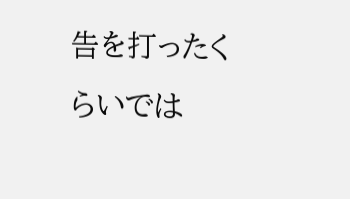告を打ったくらいでは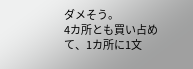ダメそう。
4カ所とも買い占めて、1カ所に1文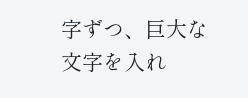字ずつ、巨大な文字を入れ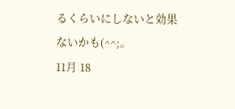るくらいにしないと効果ないかも(^^;。
11月 18